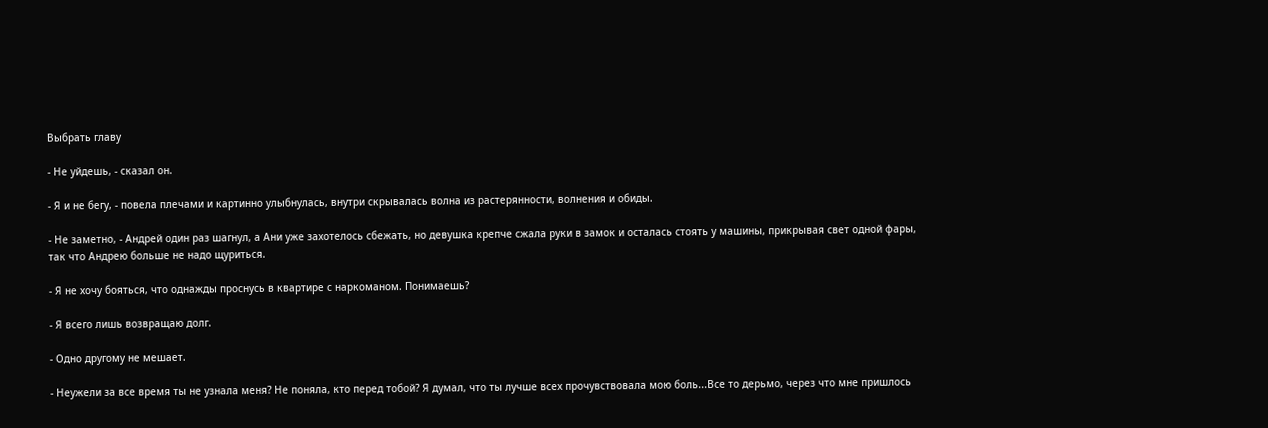Выбрать главу

- Не уйдешь, - сказал он.

- Я и не бегу, - повела плечами и картинно улыбнулась, внутри скрывалась волна из растерянности, волнения и обиды.

- Не заметно, - Андрей один раз шагнул, а Ани уже захотелось сбежать, но девушка крепче сжала руки в замок и осталась стоять у машины, прикрывая свет одной фары, так что Андрею больше не надо щуриться.

- Я не хочу бояться, что однажды проснусь в квартире с наркоманом. Понимаешь?

- Я всего лишь возвращаю долг.

- Одно другому не мешает.

- Неужели за все время ты не узнала меня? Не поняла, кто перед тобой? Я думал, что ты лучше всех прочувствовала мою боль...Все то дерьмо, через что мне пришлось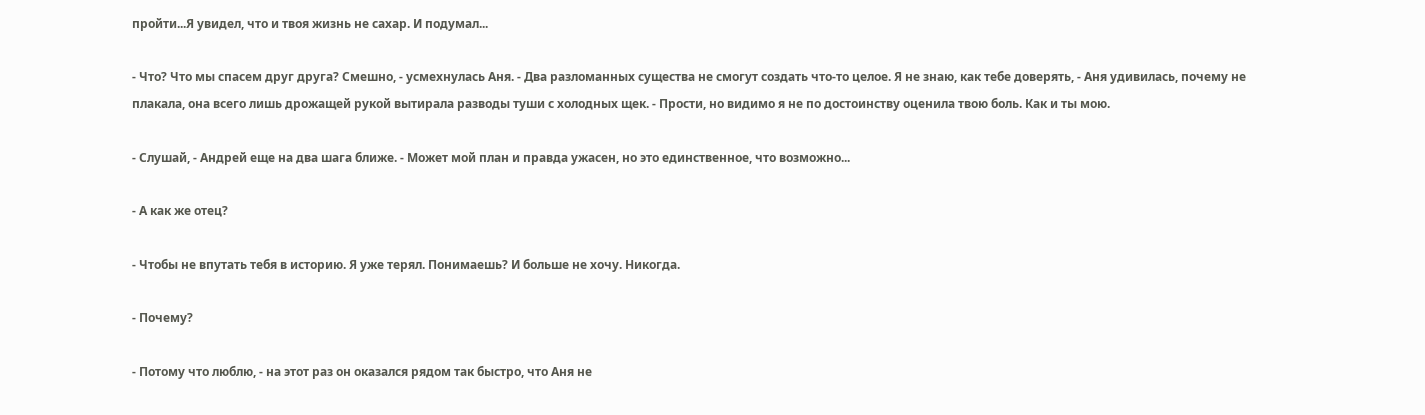пройти...Я увидел, что и твоя жизнь не сахар. И подумал...

- Что? Что мы спасем друг друга? Смешно, - усмехнулась Аня. - Два разломанных существа не смогут создать что-то целое. Я не знаю, как тебе доверять, - Аня удивилась, почему не плакала, она всего лишь дрожащей рукой вытирала разводы туши с холодных щек. - Прости, но видимо я не по достоинству оценила твою боль. Как и ты мою.

- Слушай, - Андрей еще на два шага ближе. - Может мой план и правда ужасен, но это единственное, что возможно...

- А как же отец?

- Чтобы не впутать тебя в историю. Я уже терял. Понимаешь? И больше не хочу. Никогда.

- Почему?

- Потому что люблю, - на этот раз он оказался рядом так быстро, что Аня не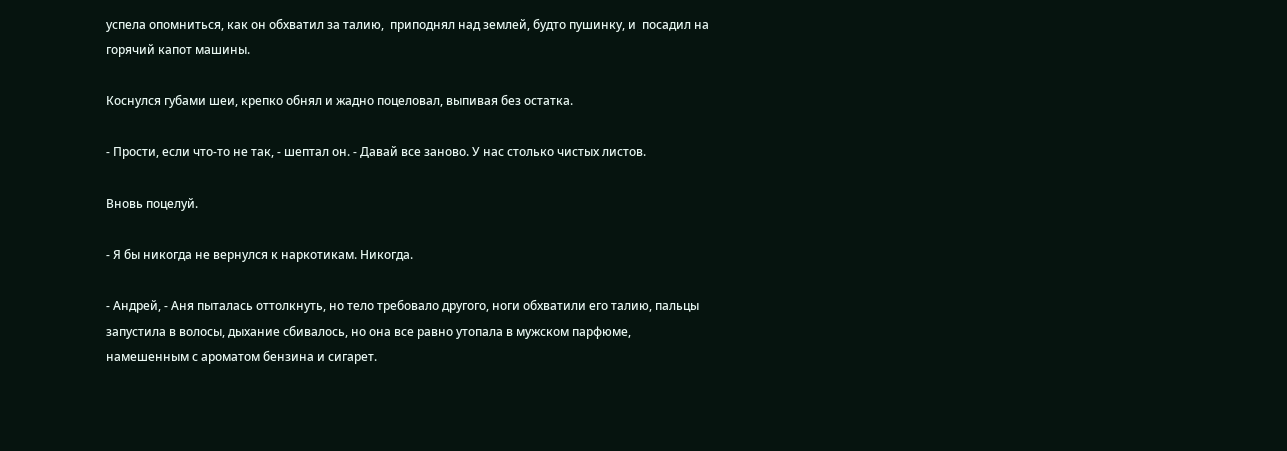успела опомниться, как он обхватил за талию,  приподнял над землей, будто пушинку, и  посадил на горячий капот машины.

Коснулся губами шеи, крепко обнял и жадно поцеловал, выпивая без остатка.

- Прости, если что-то не так, - шептал он. - Давай все заново. У нас столько чистых листов.

Вновь поцелуй.

- Я бы никогда не вернулся к наркотикам. Никогда.

- Андрей, - Аня пыталась оттолкнуть, но тело требовало другого, ноги обхватили его талию, пальцы запустила в волосы, дыхание сбивалось, но она все равно утопала в мужском парфюме, намешенным с ароматом бензина и сигарет.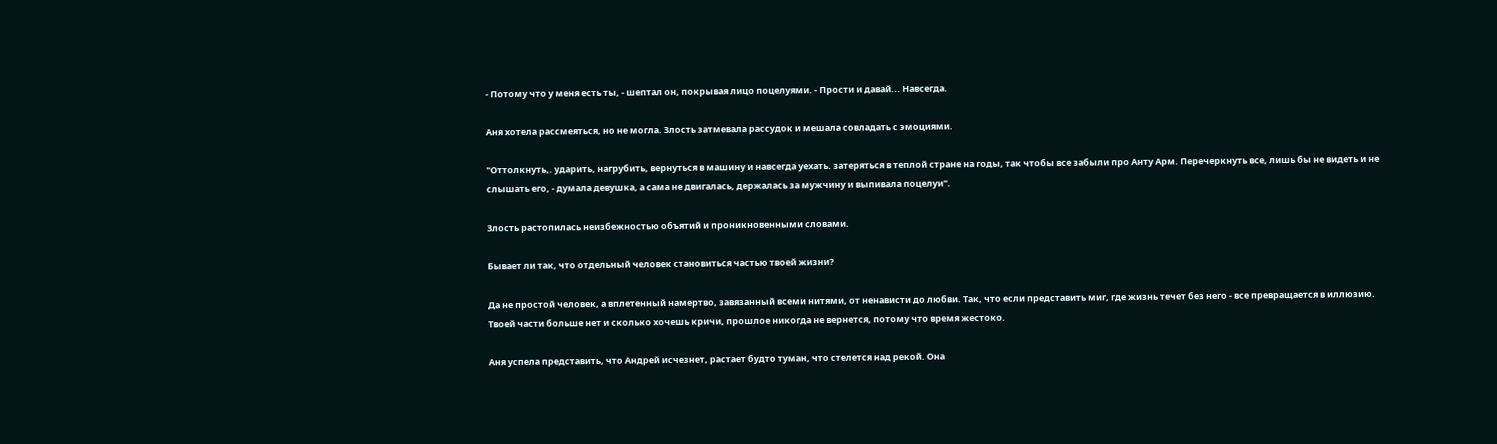- Потому что у меня есть ты, - шептал он, покрывая лицо поцелуями. - Прости и давай... Навсегда.

Аня хотела рассмеяться, но не могла. Злость затмевала рассудок и мешала совладать с эмоциями.

"Оттолкнуть,. ударить, нагрубить, вернуться в машину и навсегда уехать. затеряться в теплой стране на годы, так чтобы все забыли про Анту Арм. Перечеркнуть все, лишь бы не видеть и не слышать его, - думала девушка, а сама не двигалась, держалась за мужчину и выпивала поцелуи".

Злость растопилась неизбежностью объятий и проникновенными словами.

Бывает ли так, что отдельный человек становиться частью твоей жизни?

Да не простой человек, а вплетенный намертво, завязанный всеми нитями, от ненависти до любви. Так, что если представить миг, где жизнь течет без него - все превращается в иллюзию. Твоей части больше нет и сколько хочешь кричи, прошлое никогда не вернется, потому что время жестоко.

Аня успела представить, что Андрей исчезнет, растает будто туман, что стелется над рекой. Она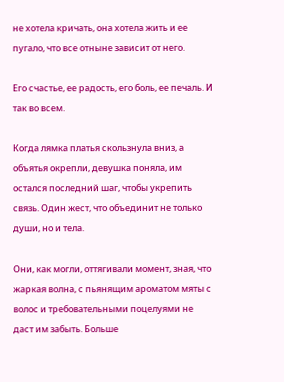не хотела кричать, она хотела жить и ее пугало, что все отныне зависит от него.

Его счастье, ее радость, его боль, ее печаль. И так во всем.

Когда лямка платья скользнула вниз, а объятья окрепли, девушка поняла, им остался последний шаг, чтобы укрепить связь. Один жест, что объединит не только души, но и тела.

Они, как могли, оттягивали момент, зная, что жаркая волна, с пьянящим ароматом мяты с волос и требовательными поцелуями не даст им забыть. Больше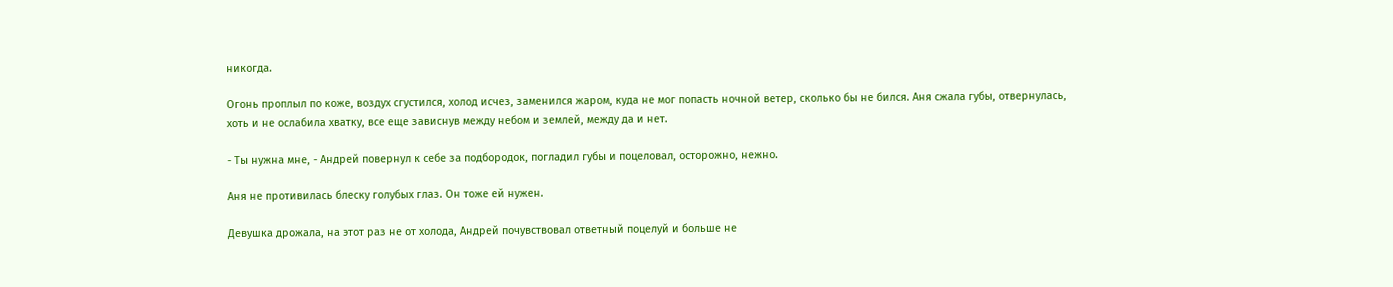никогда.

Огонь проплыл по коже, воздух сгустился, холод исчез, заменился жаром, куда не мог попасть ночной ветер, сколько бы не бился. Аня сжала губы, отвернулась, хоть и не ослабила хватку, все еще зависнув между небом и землей, между да и нет.

- Ты нужна мне, - Андрей повернул к себе за подбородок, погладил губы и поцеловал, осторожно, нежно.

Аня не противилась блеску голубых глаз. Он тоже ей нужен.

Девушка дрожала, на этот раз не от холода, Андрей почувствовал ответный поцелуй и больше не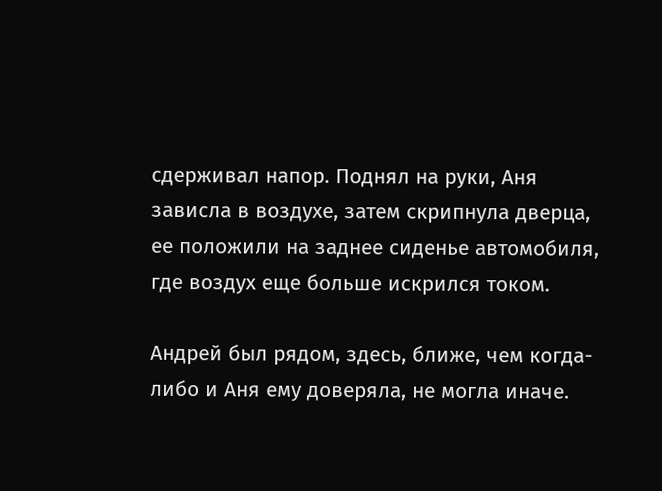сдерживал напор. Поднял на руки, Аня зависла в воздухе, затем скрипнула дверца, ее положили на заднее сиденье автомобиля, где воздух еще больше искрился током.

Андрей был рядом, здесь, ближе, чем когда-либо и Аня ему доверяла, не могла иначе.